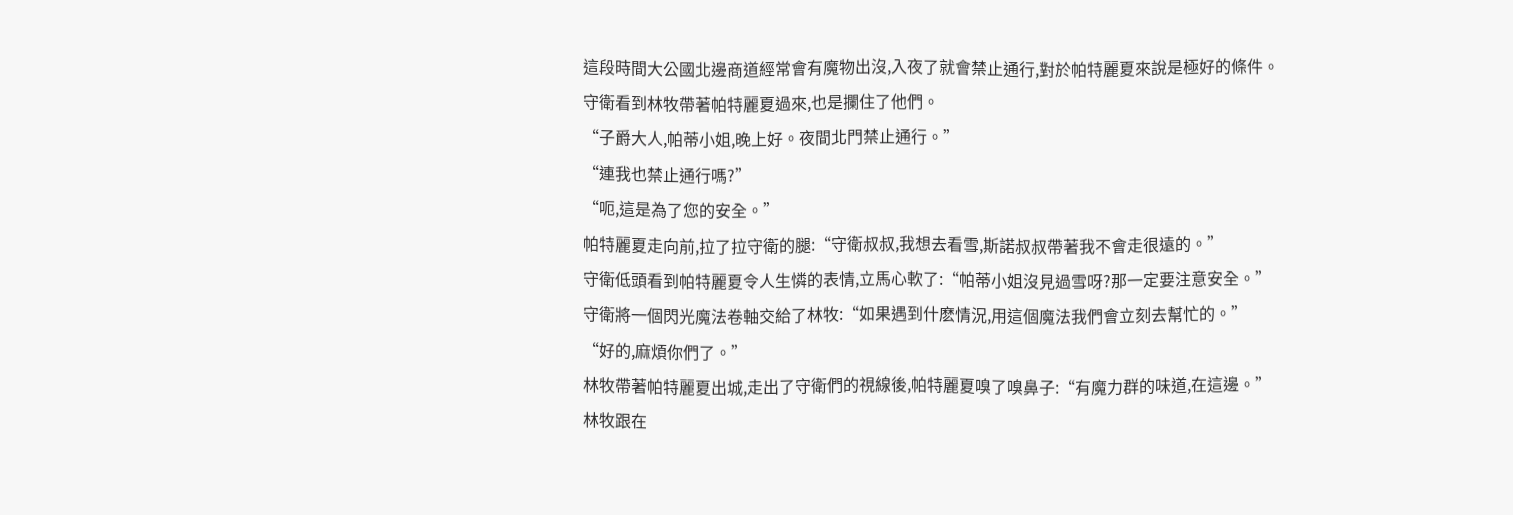這段時間大公國北邊商道經常會有魔物出沒,入夜了就會禁止通行,對於帕特麗夏來說是極好的條件。
守衛看到林牧帶著帕特麗夏過來,也是攔住了他們。
“子爵大人,帕蒂小姐,晚上好。夜間北門禁止通行。”
“連我也禁止通行嗎?”
“呃,這是為了您的安全。”
帕特麗夏走向前,拉了拉守衛的腿:“守衛叔叔,我想去看雪,斯諾叔叔帶著我不會走很遠的。”
守衛低頭看到帕特麗夏令人生憐的表情,立馬心軟了:“帕蒂小姐沒見過雪呀?那一定要注意安全。”
守衛將一個閃光魔法卷軸交給了林牧:“如果遇到什麽情況,用這個魔法我們會立刻去幫忙的。”
“好的,麻煩你們了。”
林牧帶著帕特麗夏出城,走出了守衛們的視線後,帕特麗夏嗅了嗅鼻子:“有魔力群的味道,在這邊。”
林牧跟在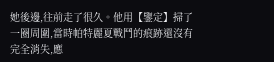她後邊,往前走了很久。他用【鑒定】掃了一圈周圍,當時帕特麗夏戰鬥的痕跡還沒有完全消失,應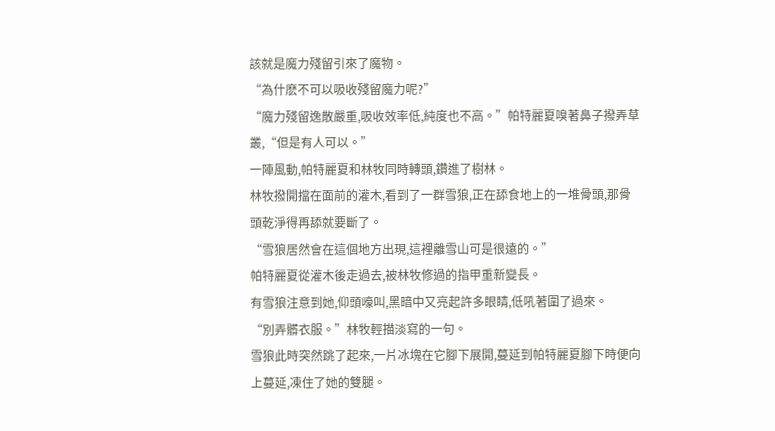該就是魔力殘留引來了魔物。
“為什麽不可以吸收殘留魔力呢?”
“魔力殘留逸散嚴重,吸收效率低,純度也不高。”帕特麗夏嗅著鼻子撥弄草叢,“但是有人可以。”
一陣風動,帕特麗夏和林牧同時轉頭,鑽進了樹林。
林牧撥開擋在面前的灌木,看到了一群雪狼,正在舔食地上的一堆骨頭,那骨頭乾淨得再舔就要斷了。
“雪狼居然會在這個地方出現,這裡離雪山可是很遠的。”
帕特麗夏從灌木後走過去,被林牧修過的指甲重新變長。
有雪狼注意到她,仰頭嚎叫,黑暗中又亮起許多眼睛,低吼著圍了過來。
“別弄髒衣服。”林牧輕描淡寫的一句。
雪狼此時突然跳了起來,一片冰塊在它腳下展開,蔓延到帕特麗夏腳下時便向上蔓延,凍住了她的雙腿。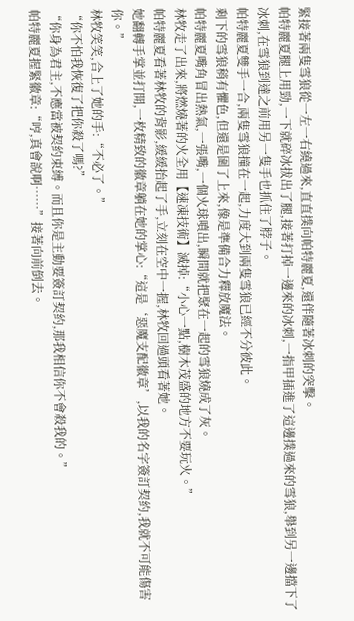緊接著兩隻雪狼從一左一右繞過來,直直撲向帕特麗夏,還伴隨著冰刺的突擊。
帕特麗夏腿上用勁,一下就碎冰拔出了腿,接著打掉一邊來的冰刺,一指甲插進了這邊撲過來的雪狼,舉到另一邊擋下了冰刺,在雪狼到達之前用另一隻手也抓住了脖子。
帕特麗夏雙手一合,兩隻雪狼撞在一起,力度大到兩隻雪狼已經不分彼此。
剩下的雪狼稍有懼色,但還是圍了上來,像是準備合力釋放魔法。
帕特麗夏嘴角冒出熱氣,一張嘴,一個火球噴出,瞬間就把聚在一起的雪狼燒成了灰。
林牧走了出來,將燃燒著的火全用【速凍技術】滅掉:“小心一點,樹木茂盛的地方不要玩火。”
帕特麗夏看著林牧的背影,緩緩抬起了手,立刻在空中一握,林牧回過頭看著她。
她翻轉手掌並打開,一枚精致的徽章躺在她的掌心:“這是‘惡魔支配徽章’,以我的名字簽訂契約,我就不可能傷害你。”
林牧笑笑,合上了她的手:“不必了。”
“你不怕我恢復了把你殺了嗎?”
“你身為君主,不應當被契約束縛。而且你是主動要簽訂契約,那我相信你不會殺我的。”
帕特麗夏握緊徽章:“哼,真會說啊……”接著向前倒去。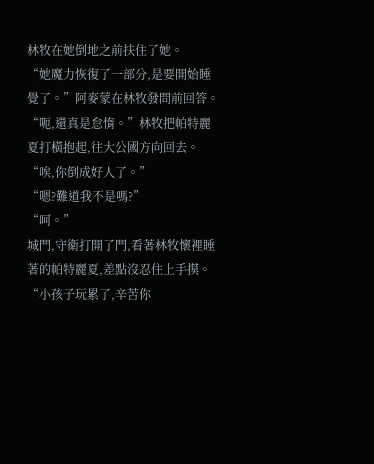林牧在她倒地之前扶住了她。
“她魔力恢復了一部分,是要開始睡覺了。”阿麥蒙在林牧發問前回答。
“呃,還真是怠惰。”林牧把帕特麗夏打橫抱起,往大公國方向回去。
“唉,你倒成好人了。”
“嗯?難道我不是嗎?”
“呵。”
城門,守衛打開了門,看著林牧懷裡睡著的帕特麗夏,差點沒忍住上手摸。
“小孩子玩累了,辛苦你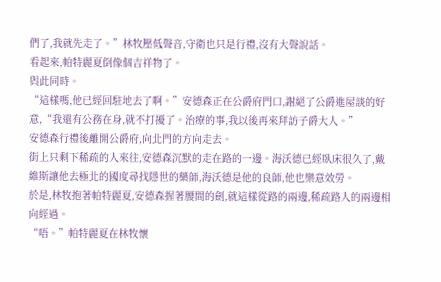們了,我就先走了。”林牧壓低聲音,守衛也只是行禮,沒有大聲說話。
看起來,帕特麗夏倒像個吉祥物了。
與此同時。
“這樣嗎,他已經回駐地去了啊。”安德森正在公爵府門口,謝絕了公爵進屋談的好意,“我還有公務在身,就不打擾了。治療的事,我以後再來拜訪子爵大人。”
安德森行禮後離開公爵府,向北門的方向走去。
街上只剩下稀疏的人來往,安德森沉默的走在路的一邊。海沃德已經臥床很久了,戴維斯讓他去極北的國度尋找隱世的藥師,海沃德是他的良師,他也樂意效勞。
於是,林牧抱著帕特麗夏,安德森握著腰間的劍,就這樣從路的兩邊,稀疏路人的兩邊相向經過。
“唔。”帕特麗夏在林牧懷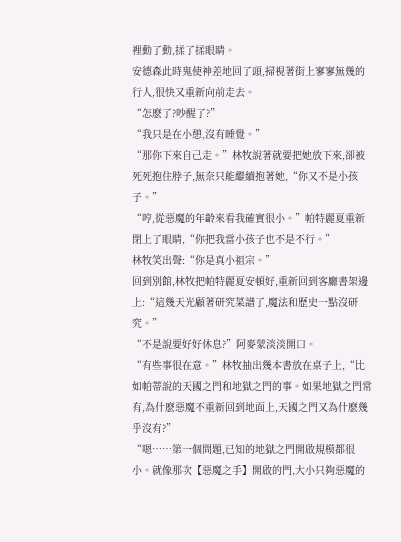裡動了動,揉了揉眼睛。
安德森此時鬼使神差地回了頭,掃視著街上寥寥無幾的行人,很快又重新向前走去。
“怎麽了?吵醒了?”
“我只是在小憩,沒有睡覺。”
“那你下來自己走。”林牧說著就要把她放下來,卻被死死抱住脖子,無奈只能繼續抱著她,“你又不是小孩子。”
“哼,從惡魔的年齡來看我確實很小。”帕特麗夏重新閉上了眼睛,“你把我當小孩子也不是不行。”
林牧笑出聲:“你是真小祖宗。”
回到別館,林牧把帕特麗夏安頓好,重新回到客廳書架邊上:“這幾天光顧著研究菜譜了,魔法和歷史一點沒研究。”
“不是說要好好休息?”阿麥蒙淡淡開口。
“有些事很在意。”林牧抽出幾本書放在桌子上,“比如帕蒂說的天國之門和地獄之門的事。如果地獄之門常有,為什麽惡魔不重新回到地面上,天國之門又為什麽幾乎沒有?”
“嗯……第一個問題,已知的地獄之門開啟規模都很小。就像那次【惡魔之手】開啟的門,大小只夠惡魔的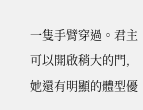一隻手臂穿過。君主可以開啟稍大的門,她還有明顯的體型優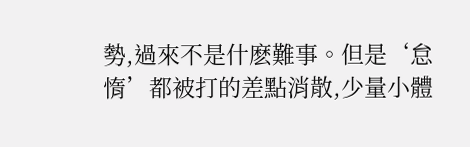勢,過來不是什麽難事。但是‘怠惰’都被打的差點消散,少量小體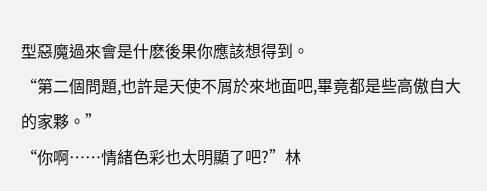型惡魔過來會是什麽後果你應該想得到。
“第二個問題,也許是天使不屑於來地面吧,畢竟都是些高傲自大的家夥。”
“你啊……情緒色彩也太明顯了吧?”林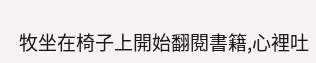牧坐在椅子上開始翻閱書籍,心裡吐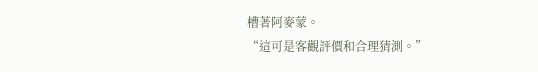槽著阿麥蒙。
“這可是客觀評價和合理猜測。”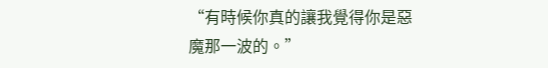“有時候你真的讓我覺得你是惡魔那一波的。”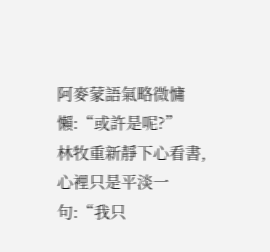阿麥蒙語氣略微慵懶:“或許是呢?”
林牧重新靜下心看書,心裡只是平淡一句:“我只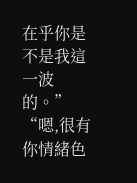在乎你是不是我這一波的。”
“嗯,很有你情緒色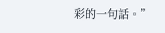彩的一句話。”